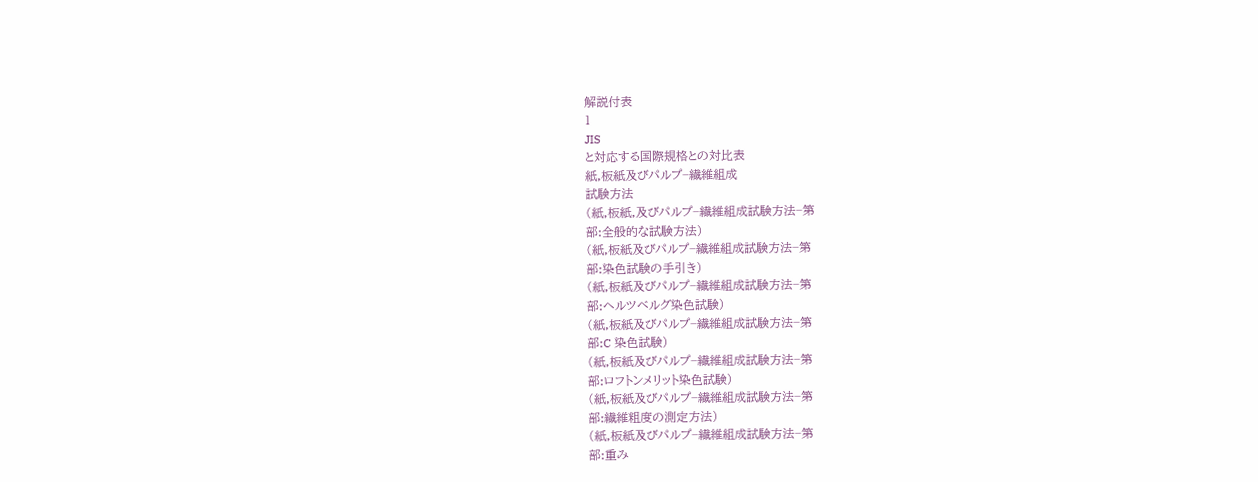解説付表
1
JIS
と対応する国際規格との対比表
紙,板紙及びパルプ−繊維組成
試験方法
(紙,板紙,及びパルプ−繊維組成試験方法−第
部:全般的な試験方法)
(紙,板紙及びパルプ−繊維組成試験方法−第
部:染色試験の手引き)
(紙,板紙及びパルプ−繊維組成試験方法−第
部:ヘルツベルグ染色試験)
(紙,板紙及びパルプ−繊維組成試験方法−第
部:C 染色試験)
(紙,板紙及びパルプ−繊維組成試験方法−第
部:ロフトンメリット染色試験)
(紙,板紙及びパルプ−繊維組成試験方法−第
部:繊維粗度の測定方法)
(紙,板紙及びパルプ−繊維組成試験方法−第
部:重み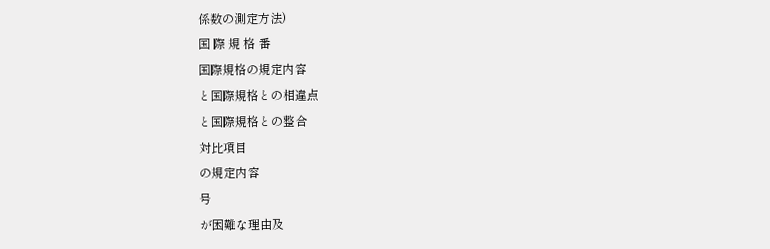係数の測定方法)
国 際 規 格 番
国際規格の規定内容
と国際規格との相違点
と国際規格との整合
対比項目
の規定内容
号
が困難な理由及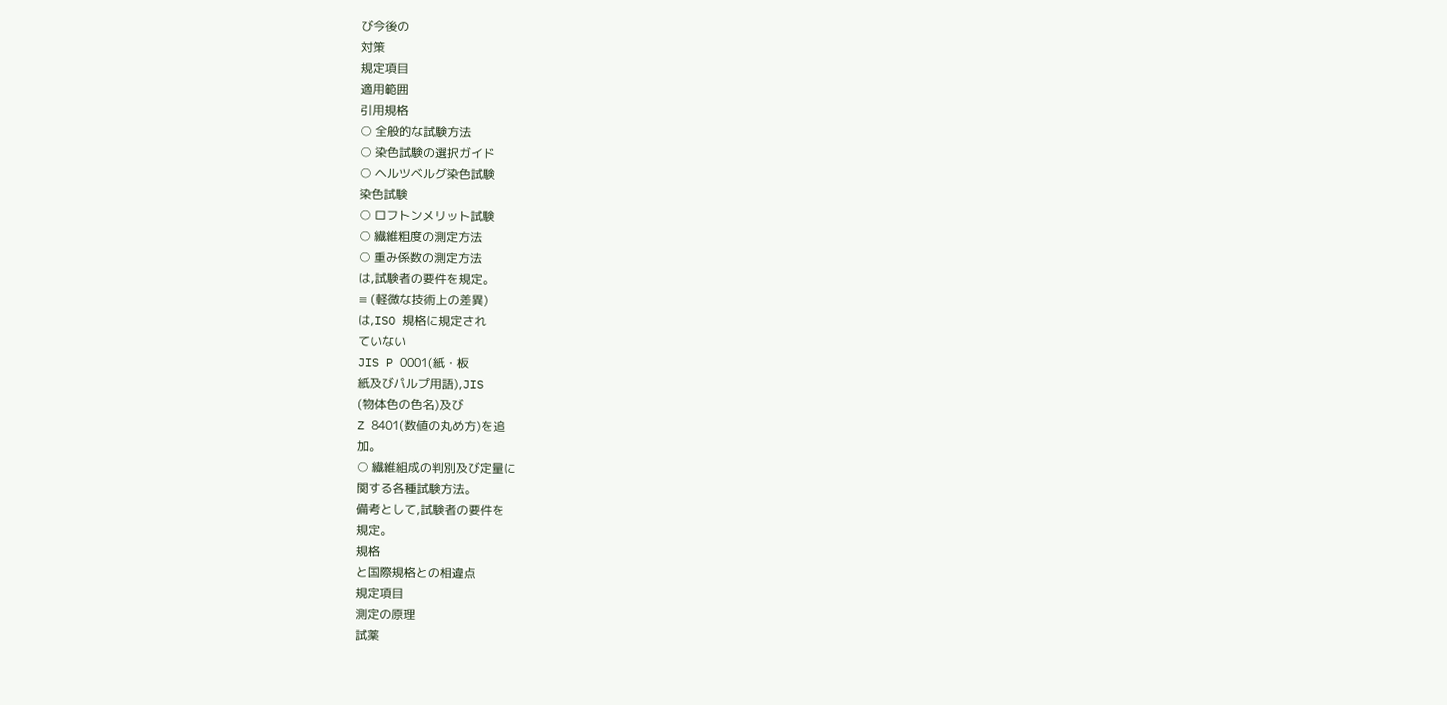び今後の
対策
規定項目
適用範囲
引用規格
○ 全般的な試験方法
○ 染色試験の選択ガイド
○ ヘルツベルグ染色試験
染色試験
○ ロフトンメリット試験
○ 繊維粗度の測定方法
○ 重み係数の測定方法
は,試験者の要件を規定。
≡ (軽微な技術上の差異)
は,ISO 規格に規定され
ていない
JIS P 0001(紙・板
紙及びパルプ用語),JIS
(物体色の色名)及び
Z 8401(数値の丸め方)を追
加。
○ 繊維組成の判別及び定量に
関する各種試験方法。
備考として,試験者の要件を
規定。
規格
と国際規格との相違点
規定項目
測定の原理
試薬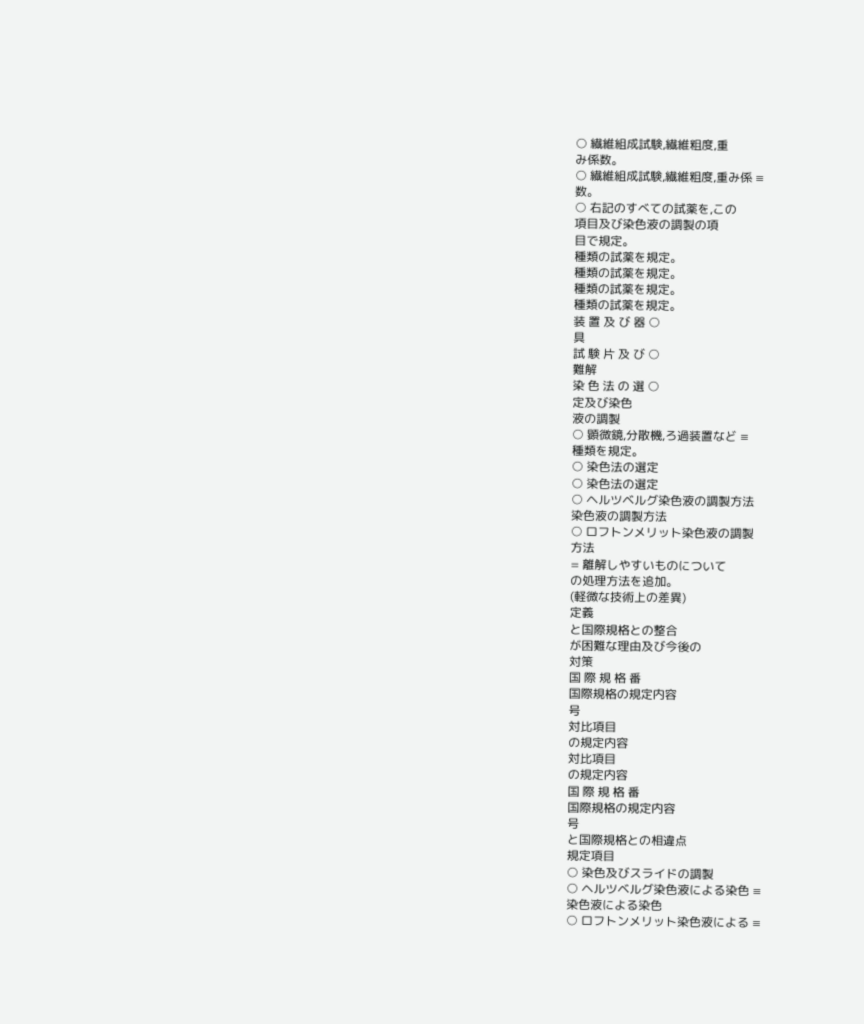○ 繊維組成試験,繊維粗度,重
み係数。
○ 繊維組成試験,繊維粗度,重み係 ≡
数。
○ 右記のすべての試薬を,この
項目及び染色液の調製の項
目で規定。
種類の試薬を規定。
種類の試薬を規定。
種類の試薬を規定。
種類の試薬を規定。
装 置 及 び 器 ○
具
試 験 片 及 び ○
難解
染 色 法 の 選 ○
定及び染色
液の調製
○ 顕微鏡,分散機,ろ過装置など ≡
種類を規定。
○ 染色法の選定
○ 染色法の選定
○ ヘルツベルグ染色液の調製方法
染色液の調製方法
○ ロフトンメリット染色液の調製
方法
= 離解しやすいものについて
の処理方法を追加。
(軽微な技術上の差異)
定義
と国際規格との整合
が困難な理由及び今後の
対策
国 際 規 格 番
国際規格の規定内容
号
対比項目
の規定内容
対比項目
の規定内容
国 際 規 格 番
国際規格の規定内容
号
と国際規格との相違点
規定項目
○ 染色及びスライドの調製
○ ヘルツベルグ染色液による染色 ≡
染色液による染色
○ ロフトンメリット染色液による ≡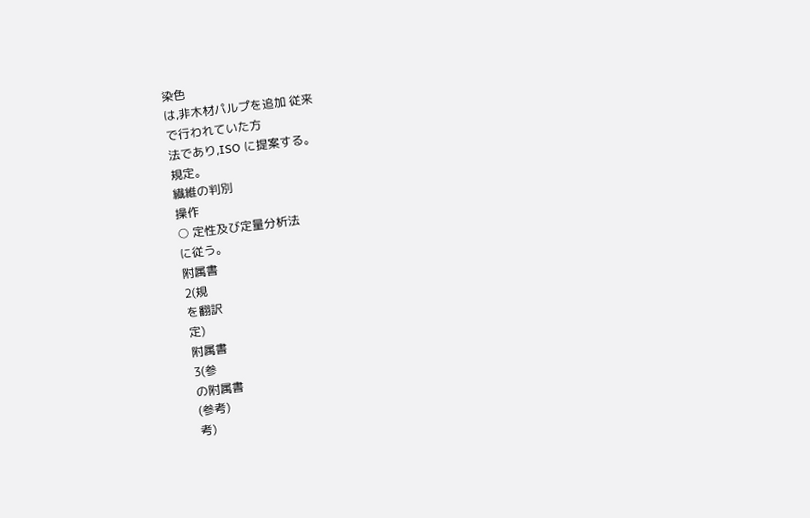染色
は,非木材パルプを追加 従来
で行われていた方
法であり,ISO に提案する。
規定。
繊維の判別
操作
○ 定性及び定量分析法
に従う。
附属書
2(規
を翻訳
定)
附属書
3(参
の附属書
(参考)
考)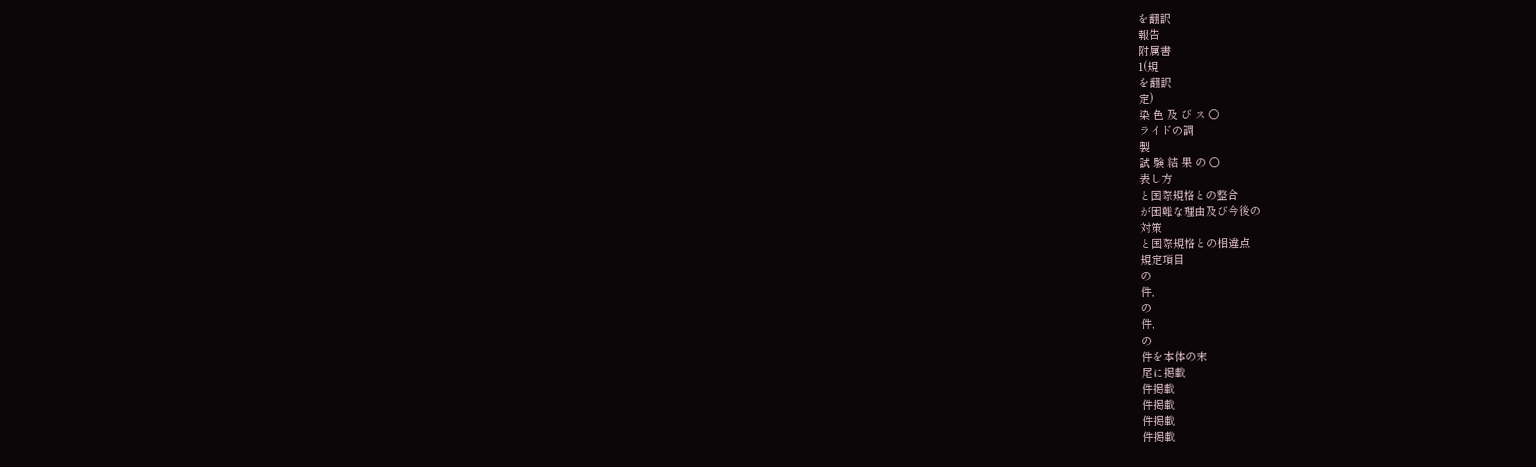を翻訳
報告
附属書
1(規
を翻訳
定)
染 色 及 び ス ○
ライドの調
製
試 験 結 果 の ○
表し方
と国際規格との整合
が困難な理由及び今後の
対策
と国際規格との相違点
規定項目
の
件,
の
件,
の
件を本体の末
尾に掲載
件掲載
件掲載
件掲載
件掲載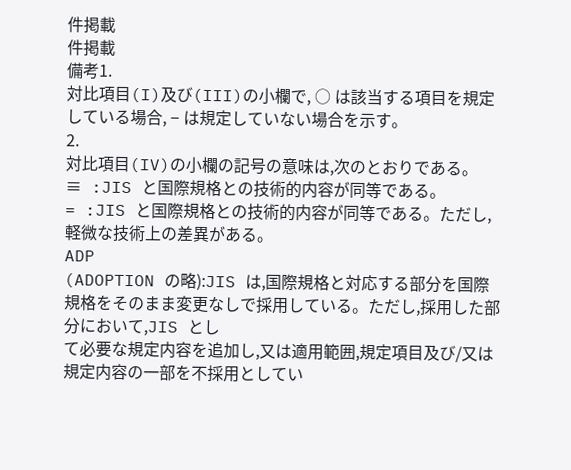件掲載
件掲載
備考1.
対比項目(I)及び(III)の小欄で, ○ は該当する項目を規定している場合, − は規定していない場合を示す。
2.
対比項目(IV)の小欄の記号の意味は,次のとおりである。
≡ :JIS と国際規格との技術的内容が同等である。
= :JIS と国際規格との技術的内容が同等である。ただし,軽微な技術上の差異がある。
ADP
(ADOPTION の略):JIS は,国際規格と対応する部分を国際規格をそのまま変更なしで採用している。ただし,採用した部分において,JIS とし
て必要な規定内容を追加し,又は適用範囲,規定項目及び/又は規定内容の一部を不採用としてい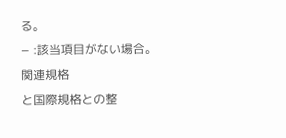る。
− :該当項目がない場合。
関連規格
と国際規格との整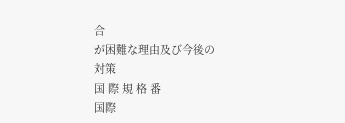合
が困難な理由及び今後の
対策
国 際 規 格 番
国際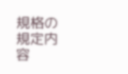規格の規定内容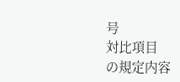号
対比項目
の規定内容